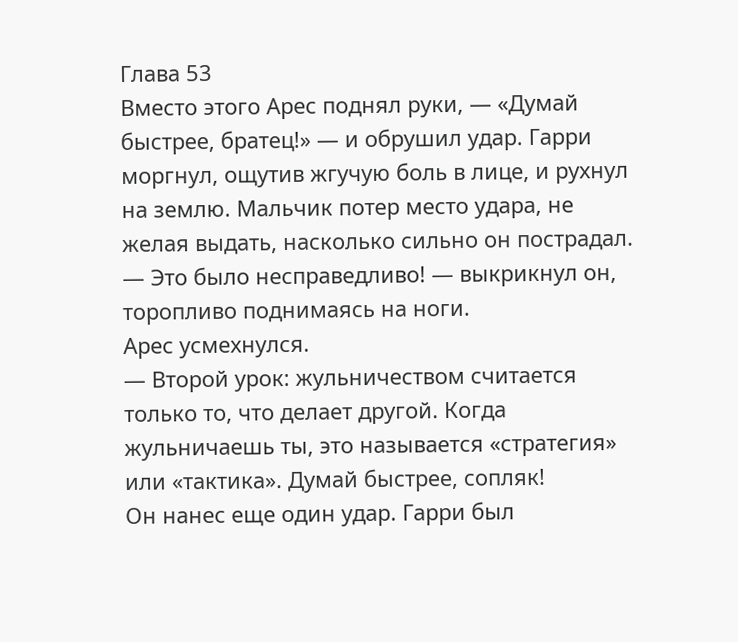Глава 53
Вместо этого Арес поднял руки, — «Думай быстрее, братец!» — и обрушил удар. Гарри моргнул, ощутив жгучую боль в лице, и рухнул на землю. Мальчик потер место удара, не желая выдать, насколько сильно он пострадал.
— Это было несправедливо! — выкрикнул он, торопливо поднимаясь на ноги.
Арес усмехнулся.
— Второй урок: жульничеством считается только то, что делает другой. Когда жульничаешь ты, это называется «стратегия» или «тактика». Думай быстрее, сопляк!
Он нанес еще один удар. Гарри был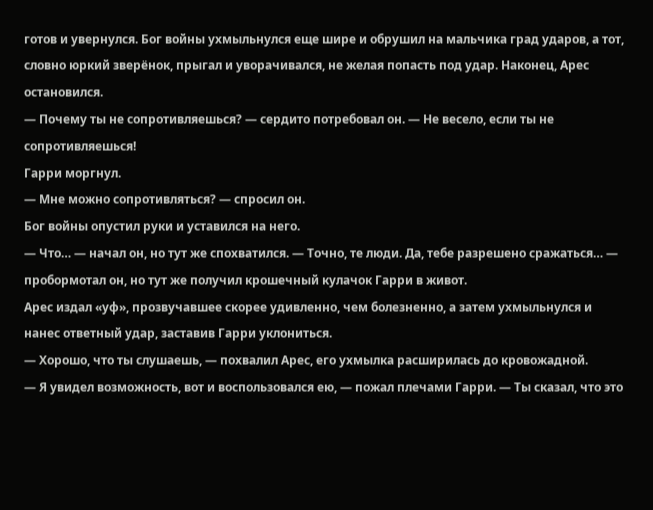готов и увернулся. Бог войны ухмыльнулся еще шире и обрушил на мальчика град ударов, а тот, словно юркий зверёнок, прыгал и уворачивался, не желая попасть под удар. Наконец, Арес остановился.
— Почему ты не сопротивляешься? — сердито потребовал он. — Не весело, если ты не сопротивляешься!
Гарри моргнул.
— Мне можно сопротивляться? — спросил он.
Бог войны опустил руки и уставился на него.
— Что… — начал он, но тут же спохватился. — Точно, те люди. Да, тебе разрешено сражаться… — пробормотал он, но тут же получил крошечный кулачок Гарри в живот.
Арес издал «уф», прозвучавшее скорее удивленно, чем болезненно, а затем ухмыльнулся и нанес ответный удар, заставив Гарри уклониться.
— Хорошо, что ты слушаешь, — похвалил Арес, его ухмылка расширилась до кровожадной.
— Я увидел возможность, вот и воспользовался ею, — пожал плечами Гарри. — Ты сказал, что это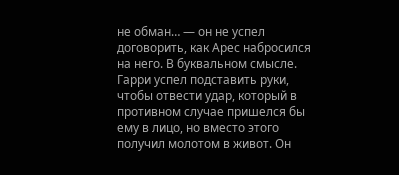не обман… — он не успел договорить, как Арес набросился на него. В буквальном смысле. Гарри успел подставить руки, чтобы отвести удар, который в противном случае пришелся бы ему в лицо, но вместо этого получил молотом в живот. Он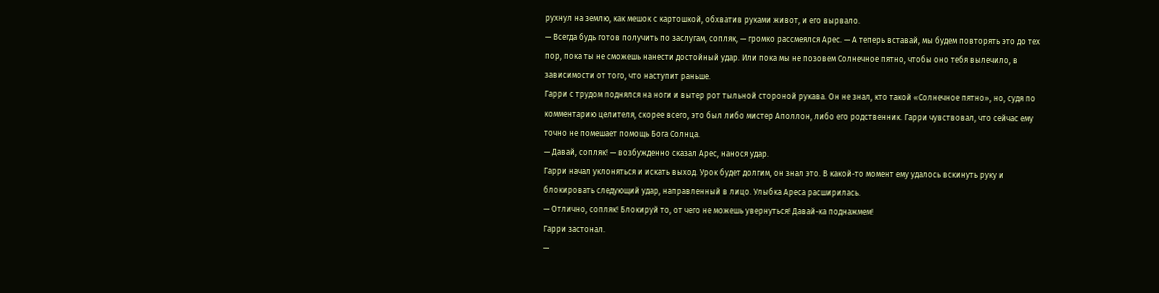рухнул на землю, как мешок с картошкой, обхватив руками живот, и его вырвало.
— Всегда будь готов получить по заслугам, сопляк, — громко рассмеялся Арес. — А теперь вставай, мы будем повторять это до тех пор, пока ты не сможешь нанести достойный удар. Или пока мы не позовем Солнечное пятно, чтобы оно тебя вылечило, в зависимости от того, что наступит раньше.
Гарри с трудом поднялся на ноги и вытер рот тыльной стороной рукава. Он не знал, кто такой «Солнечное пятно», но, судя по комментарию целителя, скорее всего, это был либо мистер Аполлон, либо его родственник. Гарри чувствовал, что сейчас ему точно не помешает помощь Бога Солнца.
— Давай, сопляк! — возбужденно сказал Арес, нанося удар.
Гарри начал уклоняться и искать выход. Урок будет долгим, он знал это. В какой-то момент ему удалось вскинуть руку и блокировать следующий удар, направленный в лицо. Улыбка Ареса расширилась.
— Отлично, сопляк! Блокируй то, от чего не можешь увернуться! Давай-ка поднажмем!
Гарри застонал.
—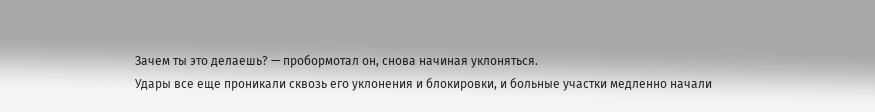Зачем ты это делаешь? — пробормотал он, снова начиная уклоняться.
Удары все еще проникали сквозь его уклонения и блокировки, и больные участки медленно начали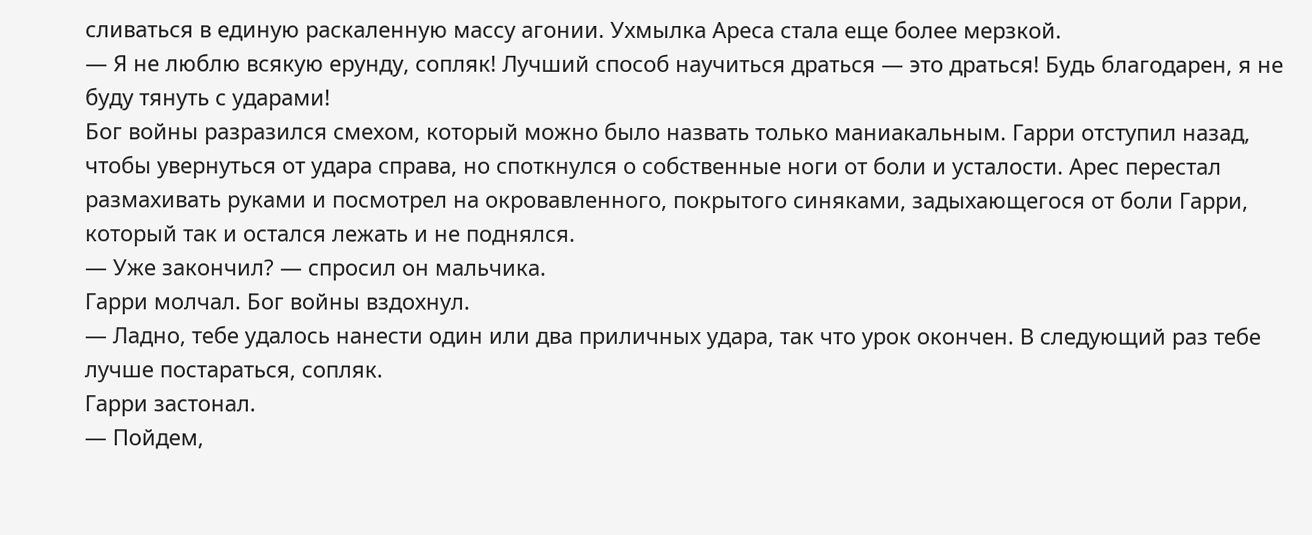сливаться в единую раскаленную массу агонии. Ухмылка Ареса стала еще более мерзкой.
— Я не люблю всякую ерунду, сопляк! Лучший способ научиться драться — это драться! Будь благодарен, я не буду тянуть с ударами!
Бог войны разразился смехом, который можно было назвать только маниакальным. Гарри отступил назад, чтобы увернуться от удара справа, но споткнулся о собственные ноги от боли и усталости. Арес перестал размахивать руками и посмотрел на окровавленного, покрытого синяками, задыхающегося от боли Гарри, который так и остался лежать и не поднялся.
— Уже закончил? — спросил он мальчика.
Гарри молчал. Бог войны вздохнул.
— Ладно, тебе удалось нанести один или два приличных удара, так что урок окончен. В следующий раз тебе лучше постараться, сопляк.
Гарри застонал.
— Пойдем,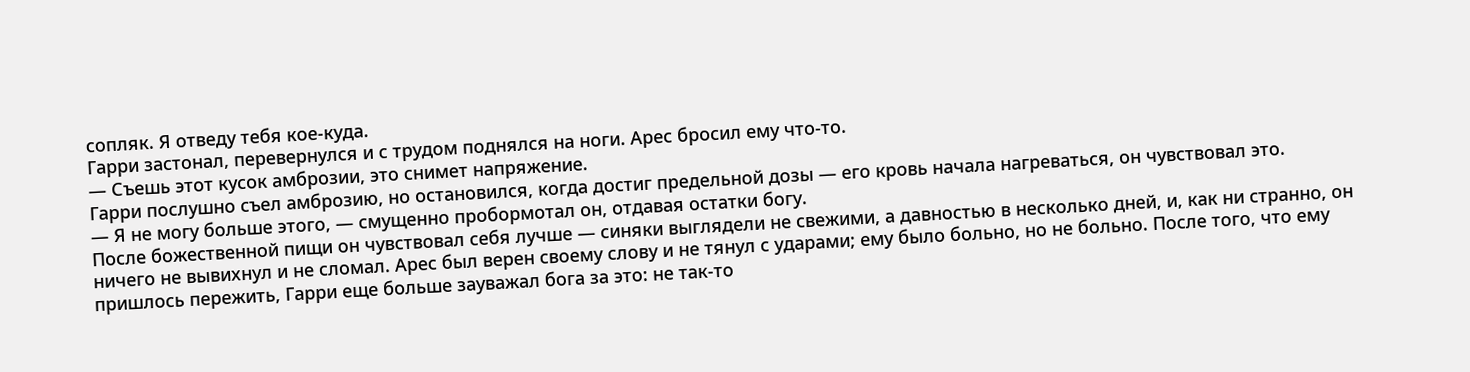сопляк. Я отведу тебя кое-куда.
Гарри застонал, перевернулся и с трудом поднялся на ноги. Арес бросил ему что-то.
— Съешь этот кусок амброзии, это снимет напряжение.
Гарри послушно съел амброзию, но остановился, когда достиг предельной дозы — его кровь начала нагреваться, он чувствовал это.
— Я не могу больше этого, — смущенно пробормотал он, отдавая остатки богу.
После божественной пищи он чувствовал себя лучше — синяки выглядели не свежими, а давностью в несколько дней, и, как ни странно, он ничего не вывихнул и не сломал. Арес был верен своему слову и не тянул с ударами; ему было больно, но не больно. После того, что ему пришлось пережить, Гарри еще больше зауважал бога за это: не так-то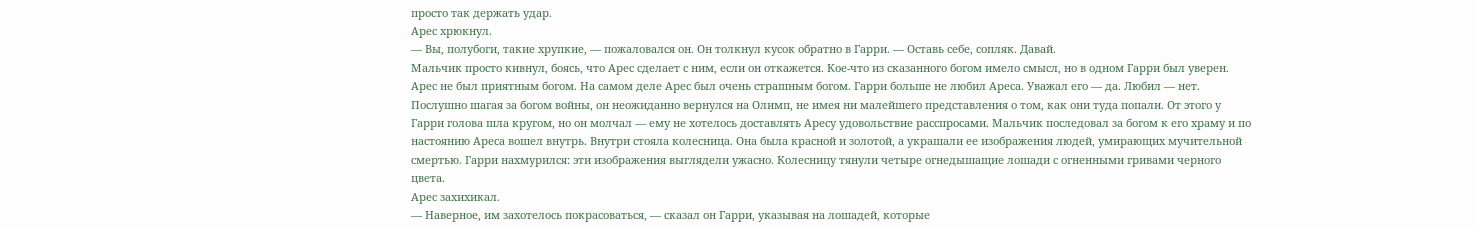просто так держать удар.
Арес хрюкнул.
— Вы, полубоги, такие хрупкие, — пожаловался он. Он толкнул кусок обратно в Гарри. — Оставь себе, сопляк. Давай.
Мальчик просто кивнул, боясь, что Арес сделает с ним, если он откажется. Кое-что из сказанного богом имело смысл, но в одном Гарри был уверен. Арес не был приятным богом. На самом деле Арес был очень страшным богом. Гарри больше не любил Ареса. Уважал его — да. Любил — нет.
Послушно шагая за богом войны, он неожиданно вернулся на Олимп, не имея ни малейшего представления о том, как они туда попали. От этого у Гарри голова шла кругом, но он молчал — ему не хотелось доставлять Аресу удовольствие расспросами. Мальчик последовал за богом к его храму и по настоянию Ареса вошел внутрь. Внутри стояла колесница. Она была красной и золотой, а украшали ее изображения людей, умирающих мучительной смертью. Гарри нахмурился: эти изображения выглядели ужасно. Колесницу тянули четыре огнедышащие лошади с огненными гривами черного цвета.
Арес захихикал.
— Наверное, им захотелось покрасоваться, — сказал он Гарри, указывая на лошадей, которые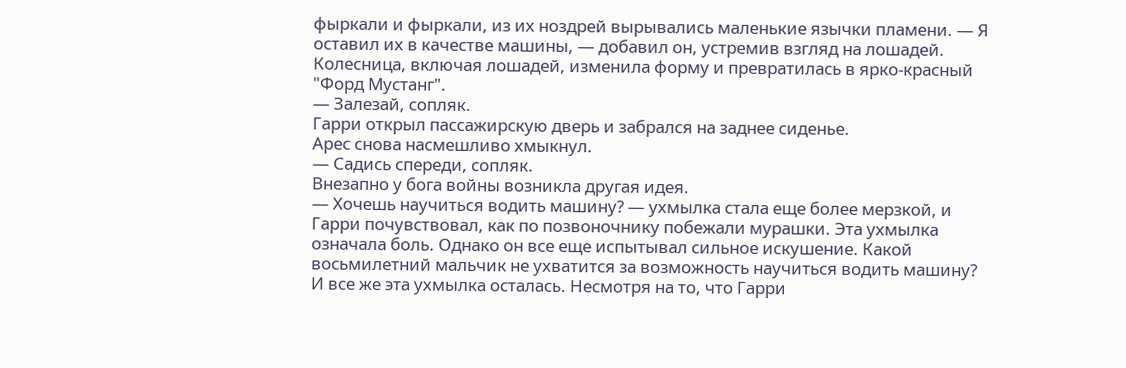фыркали и фыркали, из их ноздрей вырывались маленькие язычки пламени. — Я оставил их в качестве машины, — добавил он, устремив взгляд на лошадей.
Колесница, включая лошадей, изменила форму и превратилась в ярко-красный "Форд Мустанг".
— Залезай, сопляк.
Гарри открыл пассажирскую дверь и забрался на заднее сиденье.
Арес снова насмешливо хмыкнул.
— Садись спереди, сопляк.
Внезапно у бога войны возникла другая идея.
— Хочешь научиться водить машину? — ухмылка стала еще более мерзкой, и Гарри почувствовал, как по позвоночнику побежали мурашки. Эта ухмылка означала боль. Однако он все еще испытывал сильное искушение. Какой восьмилетний мальчик не ухватится за возможность научиться водить машину? И все же эта ухмылка осталась. Несмотря на то, что Гарри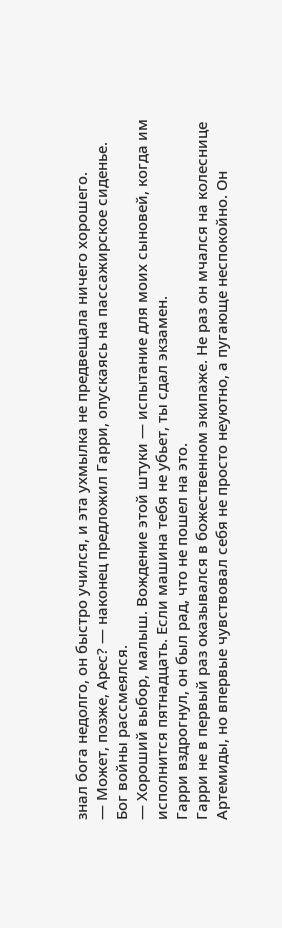знал бога недолго, он быстро учился, и эта ухмылка не предвещала ничего хорошего.
— Может, позже, Арес? — наконец предложил Гарри, опускаясь на пассажирское сиденье.
Бог войны рассмеялся.
— Хороший выбор, малыш. Вождение этой штуки — испытание для моих сыновей, когда им исполнится пятнадцать. Если машина тебя не убьет, ты сдал экзамен.
Гарри вздрогнул, он был рад, что не пошел на это.
Гарри не в первый раз оказывался в божественном экипаже. Не раз он мчался на колеснице Артемиды, но впервые чувствовал себя не просто неуютно, а пугающе неспокойно. Он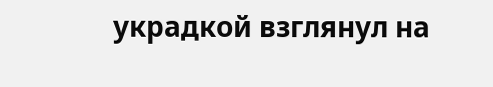украдкой взглянул на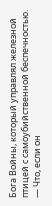Бога Войны, который управлял железной птицей с самоубийственной беспечностью. — Что, если он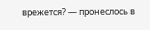врежется? — пронеслось в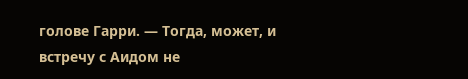голове Гарри. — Тогда, может, и встречу с Аидом не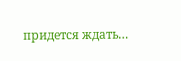придется ждать…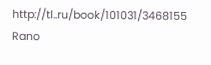http://tl..ru/book/101031/3468155
Rano